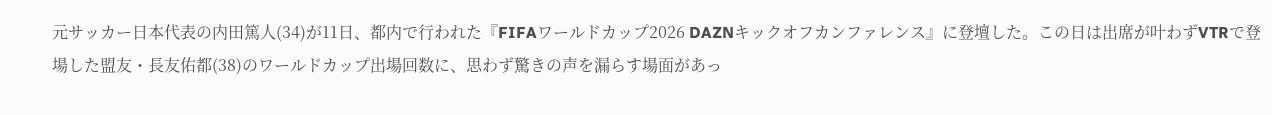元サッカー日本代表の内田篤人(34)が11日、都内で行われた『FIFAワールドカップ2026 DAZNキックオフカンファレンス』に登壇した。この日は出席が叶わずVTRで登場した盟友・長友佑都(38)のワールドカップ出場回数に、思わず驚きの声を漏らす場面があっ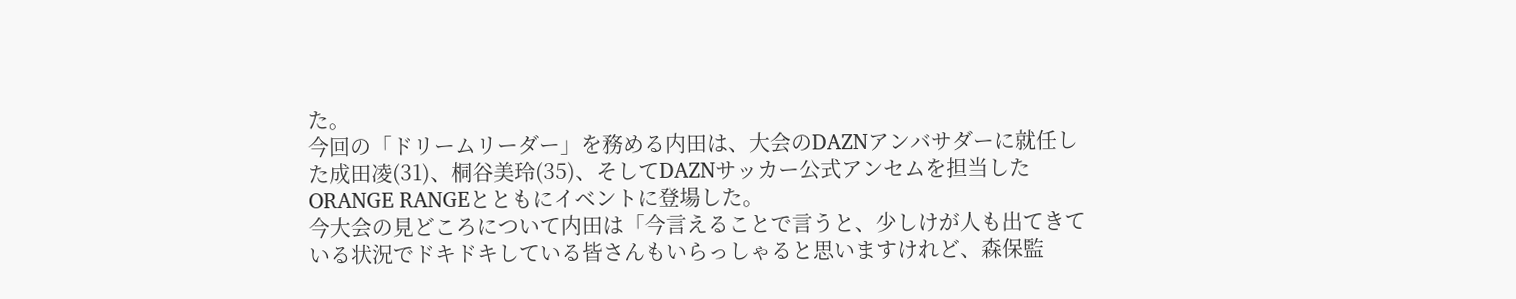た。
今回の「ドリームリーダー」を務める内田は、大会のDAZNアンバサダーに就任した成田凌(31)、桐谷美玲(35)、そしてDAZNサッカー公式アンセムを担当したORANGE RANGEとともにイベントに登場した。
今大会の見どころについて内田は「今言えることで言うと、少しけが人も出てきている状況でドキドキしている皆さんもいらっしゃると思いますけれど、森保監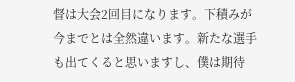督は大会2回目になります。下積みが今までとは全然違います。新たな選手も出てくると思いますし、僕は期待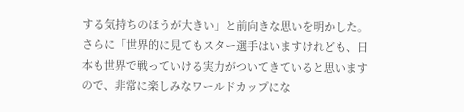する気持ちのほうが大きい」と前向きな思いを明かした。
さらに「世界的に見てもスター選手はいますけれども、日本も世界で戦っていける実力がついてきていると思いますので、非常に楽しみなワールドカップにな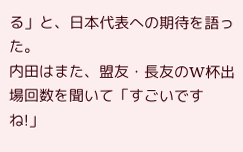る」と、日本代表への期待を語った。
内田はまた、盟友・長友のW杯出場回数を聞いて「すごいですね!」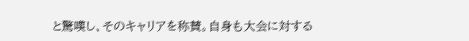と驚嘆し、そのキャリアを称賛。自身も大会に対する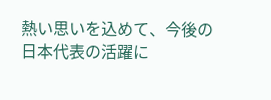熱い思いを込めて、今後の日本代表の活躍に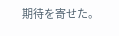期待を寄せた。